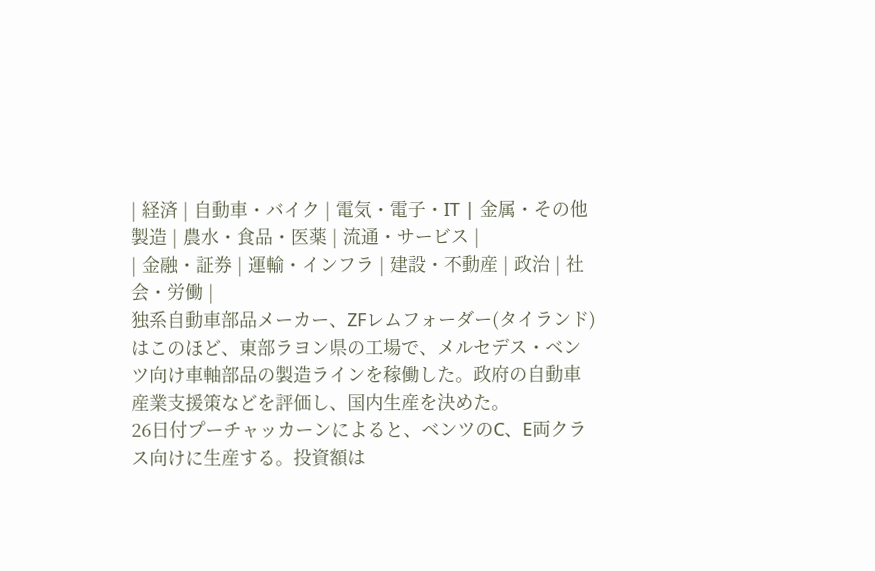| 経済 | 自動車・バイク | 電気・電子・IT | 金属・その他製造 | 農水・食品・医薬 | 流通・サービス |
| 金融・証券 | 運輸・インフラ | 建設・不動産 | 政治 | 社会・労働 |
独系自動車部品メーカー、ZFレムフォーダー(タイランド)はこのほど、東部ラヨン県の工場で、メルセデス・ベンツ向け車軸部品の製造ラインを稼働した。政府の自動車産業支援策などを評価し、国内生産を決めた。
26日付プーチャッカーンによると、ベンツのC、E両クラス向けに生産する。投資額は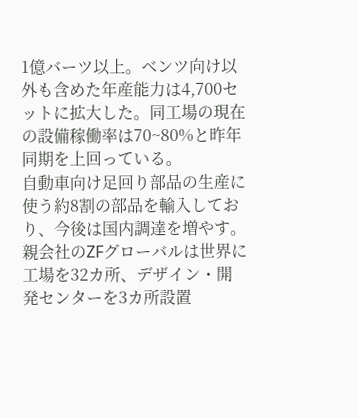1億バーツ以上。ベンツ向け以外も含めた年産能力は4,700セットに拡大した。同工場の現在の設備稼働率は70~80%と昨年同期を上回っている。
自動車向け足回り部品の生産に使う約8割の部品を輸入しており、今後は国内調達を増やす。
親会社のZFグローバルは世界に工場を32カ所、デザイン・開発センターを3カ所設置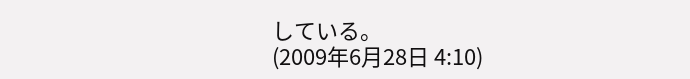している。
(2009年6月28日 4:10)